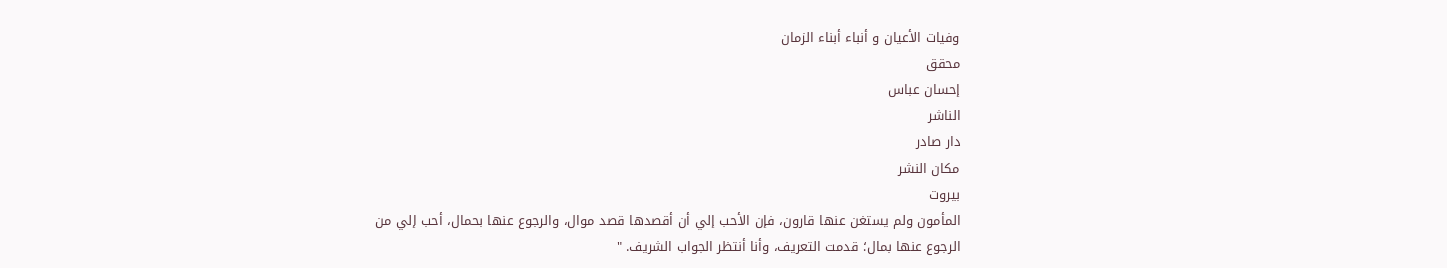وفيات الأعيان و أنباء أبناء الزمان
محقق
إحسان عباس
الناشر
دار صادر
مكان النشر
بيروت
المأمون ولم يستغن عنها قارون، فإن الأحب إلي أن أقصدها قصد موال، والرجوع عنها بحمال، أحب إلي من الرجوع عنها بمال؛ قدمت التعريف، وأنا أنتظر الجواب الشريف. "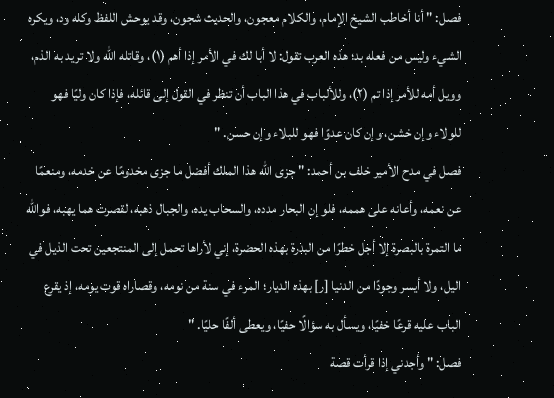فصل: " أنا أخاطب الشيخ الإمام، والكلام معجون، والحديث شجون، وقد يوحش اللفظ وكله ود، ويكره الشيء وليس من فعله بد؛ هذه العرب تقول: لا أبا لك في الأمر إذا أهم (١)، وقاتله الله ولا تريد به الذم، وويل أمه للأمر إذا تم (٢)، وللألباب في هذا الباب أن تنظر في القول إلى قائله، فإذا كان وليًا فهو للولاء وإن خشن، وإن كان عدوًا فهو للبلاء وإن حسن. "
فصل في مدح الأمير خلف بن أحمد: " جزى الله هذا الملك أفضل ما جزى مخدومًا عن خدمه، ومنعمًا عن نعمه، وأعانه على هممه، فلو إن البحار مدده، والسحاب يده، والجبال ذهبه، لقصرت هما يهبه، فوالله ما التمرة بالبصرة إلا أجل خطرًا من البدرة بهذه الحضرة، إني لأراها تحمل إلى المنتجعين تحت الذيل في اليل، ولا أيسر وجودًا من الدنيا [ر] بهذه الديار؛ المرء في سنة من نومه، وقصاراه قوت يومه، إذ يقرع الباب عليه قرعًا خفيًا، ويسأل به سؤالًا حفيًا، ويعطى ألفًا حليًا. "
فصل: " وأجدني إذا قرأت قصة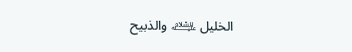الخليل ﵇ والذبيح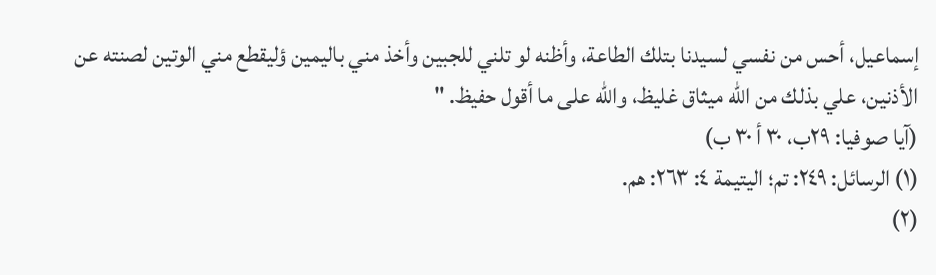إسماعيل، أحس من نفسي لسيدنا بتلك الطاعة، وأظنه لو تلني للجبين وأخذ مني باليمين ؤليقطع مني الوتين لصنته عن الأذنين، علي بذلك من الله ميثاق غليظ، والله على ما أقول حفيظ. "
(آيا صوفيا: ٢٩ب، ٣٠ أ ٣٠ ب)
(١) الرسائل: ٢٤٩: تم؛ اليتيمة ٤: ٢٦٣: هم.
(٢)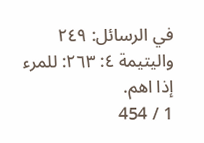في الرسائل: ٢٤٩ واليتيمة ٤: ٢٦٣: للمرء إذا اهم.
1 / 454